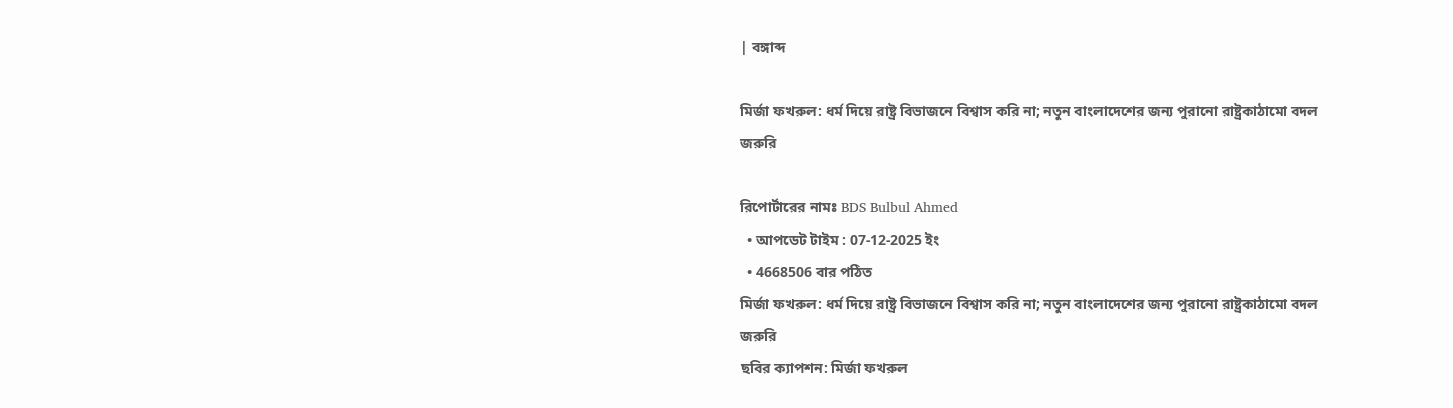| বঙ্গাব্দ

মির্জা ফখরুল: ধর্ম দিয়ে রাষ্ট্র বিভাজনে বিশ্বাস করি না; নতুন বাংলাদেশের জন্য পুরানো রাষ্ট্রকাঠামো বদল জরুরি

রিপোর্টারের নামঃ BDS Bulbul Ahmed
  • আপডেট টাইম : 07-12-2025 ইং
  • 4668506 বার পঠিত
মির্জা ফখরুল: ধর্ম দিয়ে রাষ্ট্র বিভাজনে বিশ্বাস করি না; নতুন বাংলাদেশের জন্য পুরানো রাষ্ট্রকাঠামো বদল জরুরি
ছবির ক্যাপশন: মির্জা ফখরুল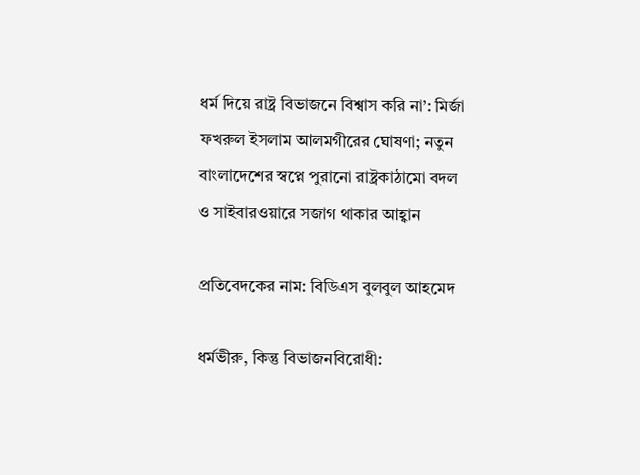ধর্ম দিয়ে রাষ্ট্র বিভাজনে বিশ্বাস করি না’: মির্জা ফখরুল ইসলাম আলমগীরের ঘোষণা; নতুন বাংলাদেশের স্বপ্নে পুরানো রাষ্ট্রকাঠামো বদল ও সাইবারওয়ারে সজাগ থাকার আহ্বান

প্রতিবেদকের নাম: বিডিএস বুলবুল আহমেদ

ধর্মভীরু, কিন্তু বিভাজনবিরোধী: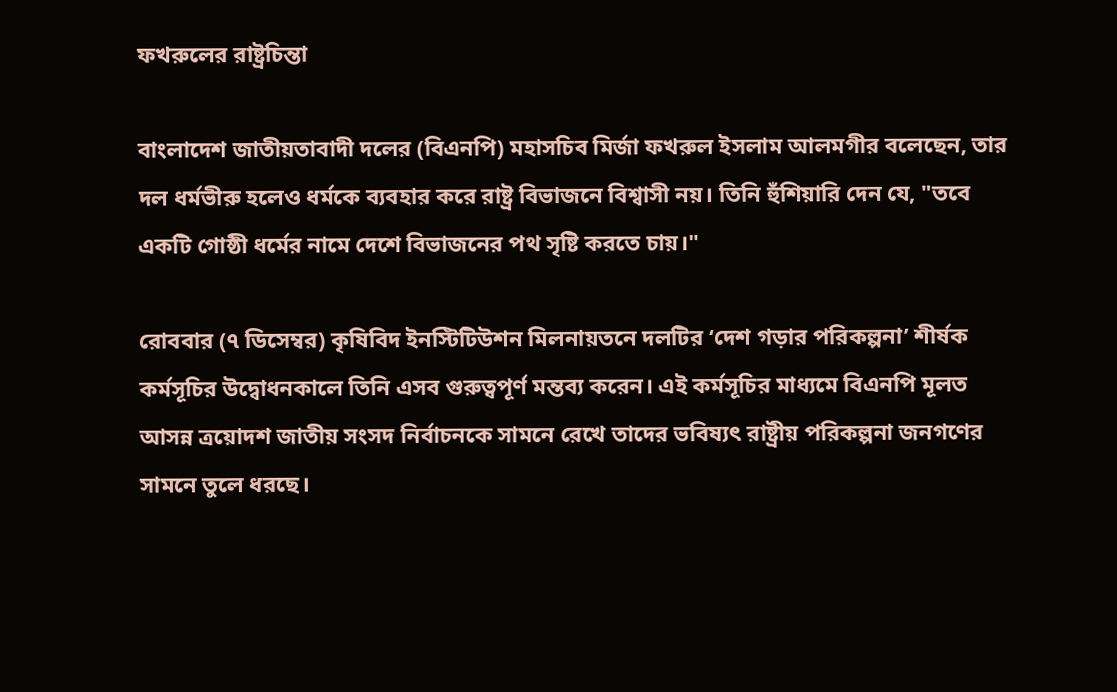ফখরুলের রাষ্ট্রচিন্তা

বাংলাদেশ জাতীয়তাবাদী দলের (বিএনপি) মহাসচিব মির্জা ফখরুল ইসলাম আলমগীর বলেছেন, তার দল ধর্মভীরু হলেও ধর্মকে ব্যবহার করে রাষ্ট্র বিভাজনে বিশ্বাসী নয়। তিনি হুঁশিয়ারি দেন যে, "তবে একটি গোষ্ঠী ধর্মের নামে দেশে বিভাজনের পথ সৃষ্টি করতে চায়।"

রোববার (৭ ডিসেম্বর) কৃষিবিদ ইনস্টিটিউশন মিলনায়তনে দলটির ‘দেশ গড়ার পরিকল্পনা’ শীর্ষক কর্মসূচির উদ্বোধনকালে তিনি এসব গুরুত্বপূর্ণ মন্তব্য করেন। এই কর্মসূচির মাধ্যমে বিএনপি মূলত আসন্ন ত্রয়োদশ জাতীয় সংসদ নির্বাচনকে সামনে রেখে তাদের ভবিষ্যৎ রাষ্ট্রীয় পরিকল্পনা জনগণের সামনে তুলে ধরছে।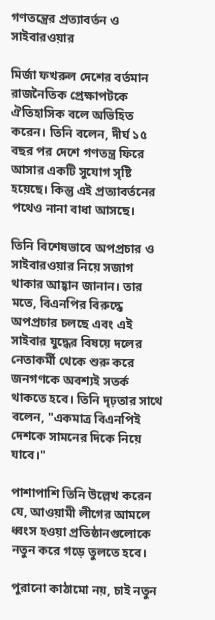গণতন্ত্রের প্রত্যাবর্তন ও সাইবারওয়ার

মির্জা ফখরুল দেশের বর্তমান রাজনৈতিক প্রেক্ষাপটকে ঐতিহাসিক বলে অভিহিত করেন। তিনি বলেন, দীর্ঘ ১৫ বছর পর দেশে গণতন্ত্র ফিরে আসার একটি সুযোগ সৃষ্টি হয়েছে। কিন্তু এই প্রত্যাবর্তনের পথেও নানা বাধা আসছে।

তিনি বিশেষভাবে অপপ্রচার ও সাইবারওয়ার নিয়ে সজাগ থাকার আহ্বান জানান। তার মতে, বিএনপির বিরুদ্ধে অপপ্রচার চলছে এবং এই সাইবার যুদ্ধের বিষয়ে দলের নেতাকর্মী থেকে শুরু করে জনগণকে অবশ্যই সতর্ক থাকতে হবে। তিনি দৃঢ়তার সাথে বলেন, "একমাত্র বিএনপিই দেশকে সামনের দিকে নিয়ে যাবে।"

পাশাপাশি তিনি উল্লেখ করেন যে, আওয়ামী লীগের আমলে ধ্বংস হওয়া প্রতিষ্ঠানগুলোকে নতুন করে গড়ে তুলতে হবে।

পুরানো কাঠামো নয়, চাই নতুন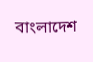বাংলাদেশ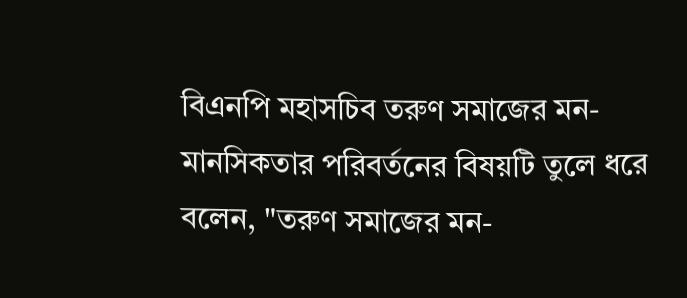বিএনপি মহাসচিব তরুণ সমাজের মন-মানসিকতার পরিবর্তনের বিষয়টি তুলে ধরে বলেন, "তরুণ সমাজের মন-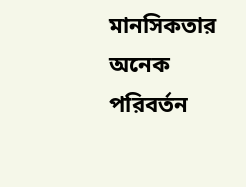মানসিকতার অনেক পরিবর্তন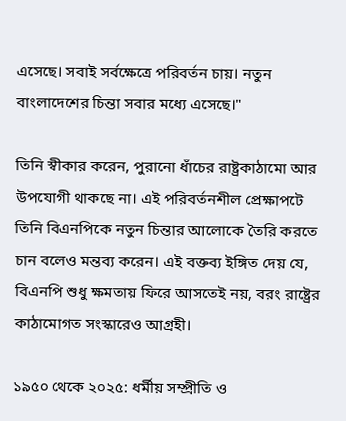এসেছে। সবাই সর্বক্ষেত্রে পরিবর্তন চায়। নতুন বাংলাদেশের চিন্তা সবার মধ্যে এসেছে।"

তিনি স্বীকার করেন, পুরানো ধাঁচের রাষ্ট্রকাঠামো আর উপযোগী থাকছে না। এই পরিবর্তনশীল প্রেক্ষাপটে তিনি বিএনপিকে নতুন চিন্তার আলোকে তৈরি করতে চান বলেও মন্তব্য করেন। এই বক্তব্য ইঙ্গিত দেয় যে, বিএনপি শুধু ক্ষমতায় ফিরে আসতেই নয়, বরং রাষ্ট্রের কাঠামোগত সংস্কারেও আগ্রহী।

১৯৫০ থেকে ২০২৫: ধর্মীয় সম্প্রীতি ও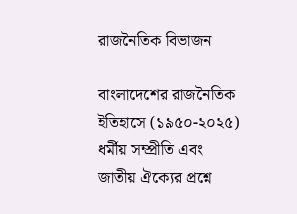রাজনৈতিক বিভাজন

বাংলাদেশের রাজনৈতিক ইতিহাসে (১৯৫০-২০২৫) ধর্মীয় সম্প্রীতি এবং জাতীয় ঐক্যের প্রশ্নে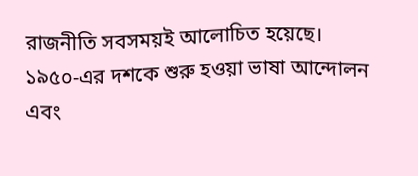রাজনীতি সবসময়ই আলোচিত হয়েছে। ১৯৫০-এর দশকে শুরু হওয়া ভাষা আন্দোলন এবং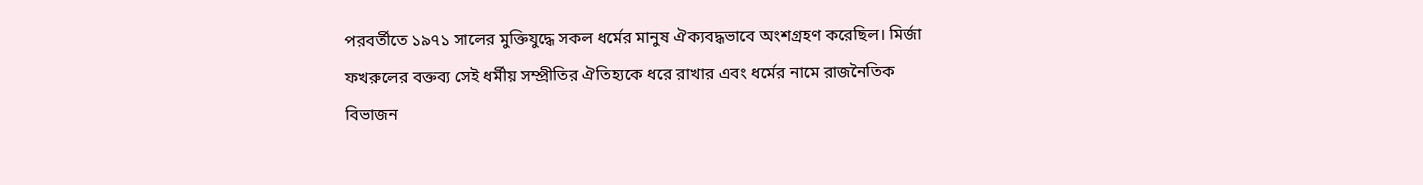পরবর্তীতে ১৯৭১ সালের মুক্তিযুদ্ধে সকল ধর্মের মানুষ ঐক্যবদ্ধভাবে অংশগ্রহণ করেছিল। মির্জা ফখরুলের বক্তব্য সেই ধর্মীয় সম্প্রীতির ঐতিহ্যকে ধরে রাখার এবং ধর্মের নামে রাজনৈতিক বিভাজন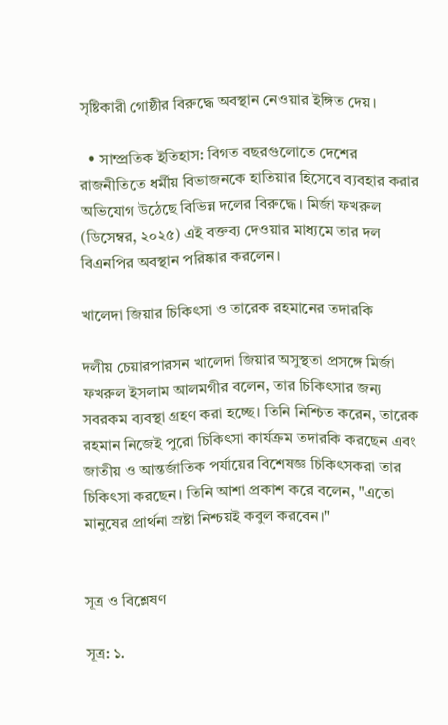সৃষ্টিকারী গোষ্ঠীর বিরুদ্ধে অবস্থান নেওয়ার ইঙ্গিত দেয়।

  • সাম্প্রতিক ইতিহাস: বিগত বছরগুলোতে দেশের রাজনীতিতে ধর্মীয় বিভাজনকে হাতিয়ার হিসেবে ব্যবহার করার অভিযোগ উঠেছে বিভিন্ন দলের বিরুদ্ধে। মির্জা ফখরুল (ডিসেম্বর, ২০২৫) এই বক্তব্য দেওয়ার মাধ্যমে তার দল বিএনপির অবস্থান পরিষ্কার করলেন।

খালেদা জিয়ার চিকিৎসা ও তারেক রহমানের তদারকি

দলীয় চেয়ারপারসন খালেদা জিয়ার অসুস্থতা প্রসঙ্গে মির্জা ফখরুল ইসলাম আলমগীর বলেন, তার চিকিৎসার জন্য সবরকম ব্যবস্থা গ্রহণ করা হচ্ছে। তিনি নিশ্চিত করেন, তারেক রহমান নিজেই পুরো চিকিৎসা কার্যক্রম তদারকি করছেন এবং জাতীয় ও আন্তর্জাতিক পর্যায়ের বিশেষজ্ঞ চিকিৎসকরা তার চিকিৎসা করছেন। তিনি আশা প্রকাশ করে বলেন, "এতো মানুষের প্রার্থনা স্রষ্টা নিশ্চয়ই কবুল করবেন।"


সূত্র ও বিশ্লেষণ

সূত্র: ১.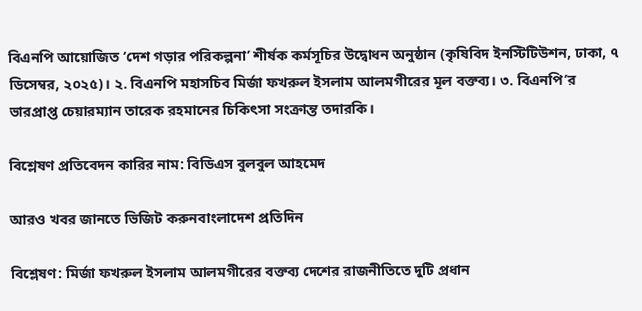বিএনপি আয়োজিত ‘দেশ গড়ার পরিকল্পনা’ শীর্ষক কর্মসূচির উদ্বোধন অনুষ্ঠান (কৃষিবিদ ইনস্টিটিউশন, ঢাকা, ৭ ডিসেম্বর, ২০২৫)। ২. বিএনপি মহাসচিব মির্জা ফখরুল ইসলাম আলমগীরের মূল বক্তব্য। ৩. বিএনপি’র ভারপ্রাপ্ত চেয়ারম্যান তারেক রহমানের চিকিৎসা সংক্রান্ত তদারকি।

বিশ্লেষণ প্রতিবেদন কারির নাম: বিডিএস বুলবুল আহমেদ

আরও খবর জানতে ভিজিট করুনবাংলাদেশ প্রতিদিন

বিশ্লেষণ: মির্জা ফখরুল ইসলাম আলমগীরের বক্তব্য দেশের রাজনীতিতে দুটি প্রধান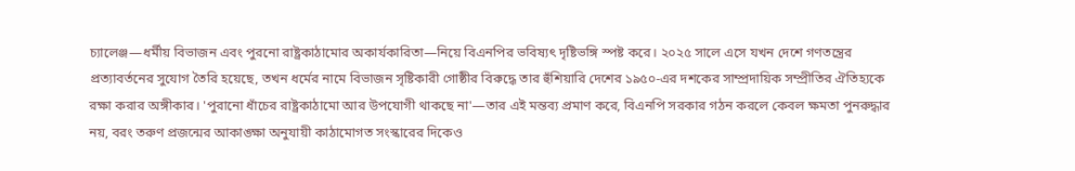চ্যালেঞ্জ—ধর্মীয় বিভাজন এবং পুরনো রাষ্ট্রকাঠামোর অকার্যকারিতা—নিয়ে বিএনপির ভবিষ্যৎ দৃষ্টিভঙ্গি স্পষ্ট করে। ২০২৫ সালে এসে যখন দেশে গণতন্ত্রের প্রত্যাবর্তনের সুযোগ তৈরি হয়েছে, তখন ধর্মের নামে বিভাজন সৃষ্টিকারী গোষ্ঠীর বিরুদ্ধে তার হুঁশিয়ারি দেশের ১৯৫০-এর দশকের সাম্প্রদায়িক সম্প্রীতির ঐতিহ্যকে রক্ষা করার অঙ্গীকার। 'পুরানো ধাঁচের রাষ্ট্রকাঠামো আর উপযোগী থাকছে না'—তার এই মন্তব্য প্রমাণ করে, বিএনপি সরকার গঠন করলে কেবল ক্ষমতা পুনরুদ্ধার নয়, বরং তরুণ প্রজন্মের আকাঙ্ক্ষা অনুযায়ী কাঠামোগত সংস্কারের দিকেও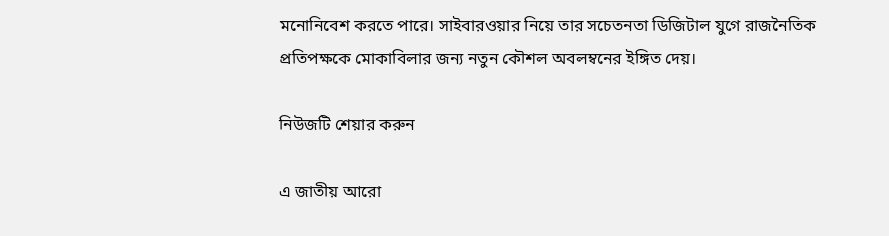মনোনিবেশ করতে পারে। সাইবারওয়ার নিয়ে তার সচেতনতা ডিজিটাল যুগে রাজনৈতিক প্রতিপক্ষকে মোকাবিলার জন্য নতুন কৌশল অবলম্বনের ইঙ্গিত দেয়।

নিউজটি শেয়ার করুন

এ জাতীয় আরো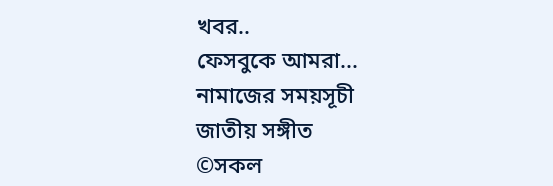খবর..
ফেসবুকে আমরা...
নামাজের সময়সূচী
জাতীয় সঙ্গীত
©সকল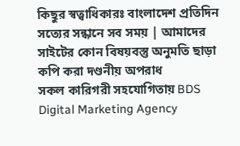কিছুর স্বত্বাধিকারঃ বাংলাদেশ প্রতিদিন সত্যের সন্ধানে সব সময় | আমাদের সাইটের কোন বিষয়বস্তু অনুমতি ছাড়া কপি করা দণ্ডনীয় অপরাধ
সকল কারিগরী সহযোগিতায় BDS Digital Marketing Agency